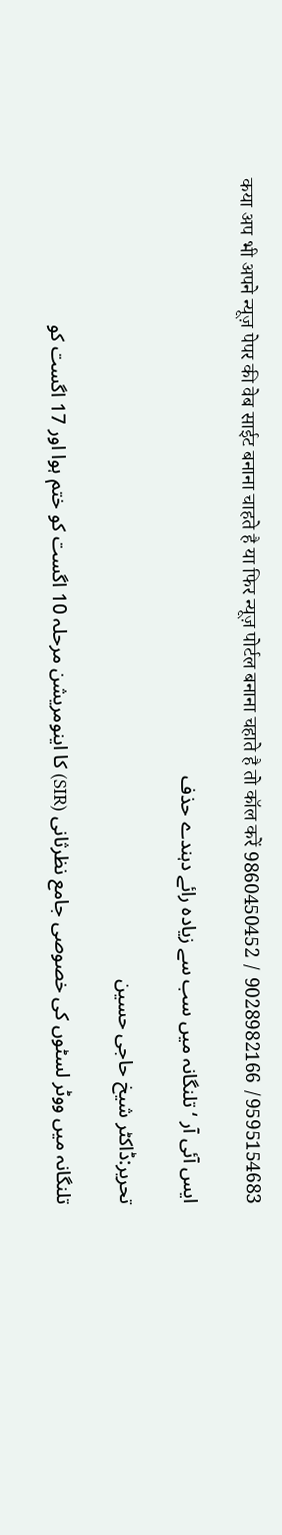कया अप भी अपने न्यूज़ पेपर की वेब साईट बनाना चाहते है या फिर न्यूज़ पोर्टल बनाना चहाते है तो कॉल करें 9860450452 / 9028982166 /9595154683

ایس آئی آر ‘ تلنگانہ میں سب سے زیادہ رائے دہندے حذف

تحریر:ڈاکٹر شیخ حاجی حسین

تلنگانہ میں ووٹر لسٹوں کی خصوصی جامع نظرثانی (SIR) کا اینومریشن مرحلہ 10 اگست کو ختم ہوا اور 17 اگست کو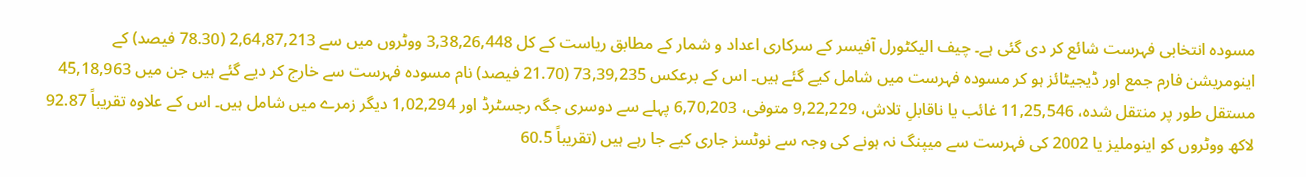مسودہ انتخابی فہرست شائع کر دی گئی ہے۔ چیف الیکٹورل آفیسر کے سرکاری اعداد و شمار کے مطابق ریاست کے کل 3,38,26,448 ووٹروں میں سے 2,64,87,213 (78.30 فیصد) کے اینومریشن فارم جمع اور ڈیجیٹائز ہو کر مسودہ فہرست میں شامل کیے گئے ہیں۔ اس کے برعکس 73,39,235 (21.70 فیصد) نام مسودہ فہرست سے خارج کر دیے گئے ہیں جن میں 45,18,963 مستقل طور پر منتقل شدہ، 11,25,546 غائب یا ناقابلِ تلاش، 9,22,229 متوفی، 6,70,203 پہلے سے دوسری جگہ رجسٹرڈ اور 1,02,294 دیگر زمرے میں شامل ہیں۔ اس کے علاوہ تقریباً 92.87 لاکھ ووٹروں کو اینوملیز یا 2002 کی فہرست سے میپنگ نہ ہونے کی وجہ سے نوٹسز جاری کیے جا رہے ہیں (تقریباً 60.5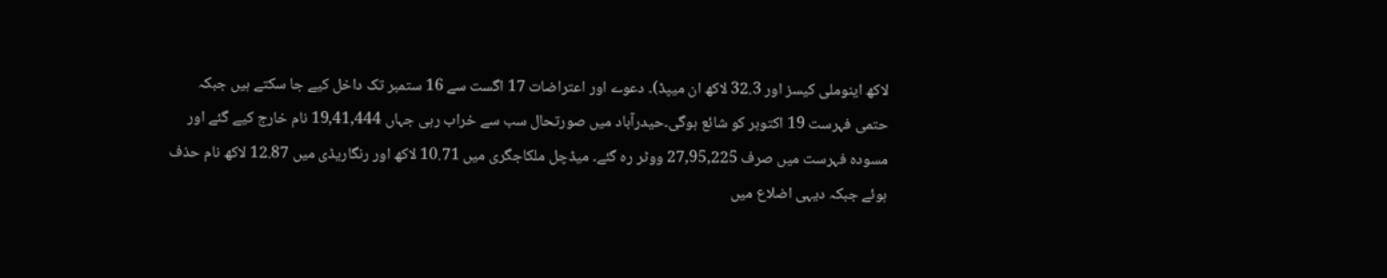لاکھ اینوملی کیسز اور 32.3 لاکھ ان میپڈ)۔ دعوے اور اعتراضات 17 اگست سے 16 ستمبر تک داخل کیے جا سکتے ہیں جبکہ حتمی فہرست 19 اکتوبر کو شائع ہوگی۔حیدرآباد میں صورتحال سب سے خراب رہی جہاں 19,41,444 نام خارج کیے گئے اور مسودہ فہرست میں صرف 27,95,225 ووٹر رہ گئے۔ میڈچل ملکاجگری میں 10.71 لاکھ اور رنگاریڈی میں 12.87 لاکھ نام حذف ہوئے جبکہ دیہی اضلاع میں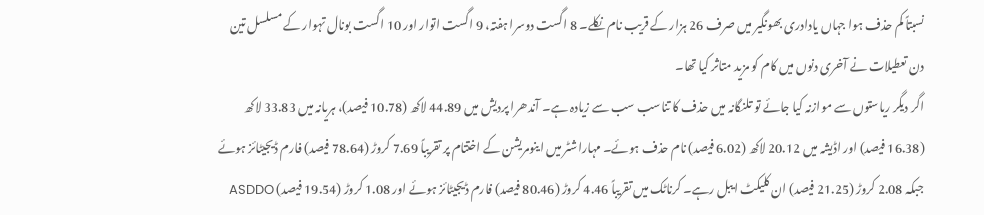نسبتاً کم حذف ہوا جہاں یادادری بھونگیر میں صرف 26 ہزار کے قریب نام نکلے۔ 8 اگست دوسرا ہفتہ، 9 اگست اتوار اور 10 اگست بونال تہوار کے مسلسل تین دن تعطیلات نے آخری دنوں میں کام کو مزید متاثر کیا تھا۔
اگر دیگر ریاستوں سے موازنہ کیا جائے تو تلنگانہ میں حذف کا تناسب سب سے زیادہ ہے۔ آندھرا پردیش میں 44.89 لاکھ (10.78 فیصد)، ہریانہ میں 33.83 لاکھ (16.38 فیصد) اور اڈیشہ میں 20.12 لاکھ (6.02 فیصد) نام حذف ہوئے۔ مہاراشٹر میں اینومریشن کے اختتام پر تقریباً 7.69 کروڑ (78.64 فیصد) فارم ڈیجیٹائز ہوئے جبکہ 2.08 کروڑ (21.25 فیصد) ان کلیکٹ ایبل رہے۔ کرناٹک میں تقریباً 4.46 کروڑ (80.46 فیصد) فارم ڈیجیٹائز ہوئے اور 1.08 کروڑ (19.54 فیصد) ASDDO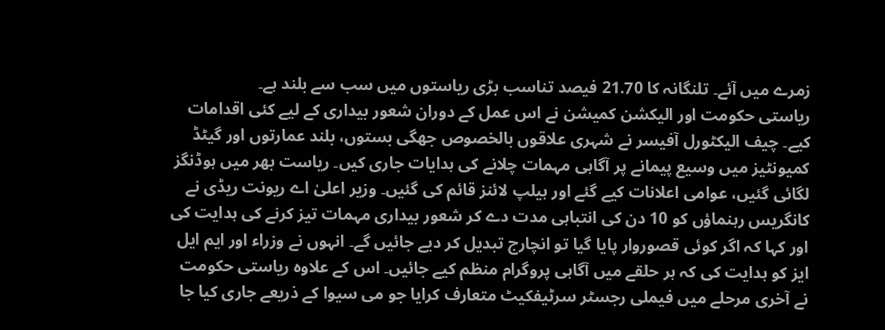زمرے میں آئے۔ تلنگانہ کا 21.70 فیصد تناسب بڑی ریاستوں میں سب سے بلند ہے۔
ریاستی حکومت اور الیکشن کمیشن نے اس عمل کے دوران شعور بیداری کے لیے کئی اقدامات کیے۔ چیف الیکٹورل آفیسر نے شہری علاقوں بالخصوص جھگی بستوں، بلند عمارتوں اور گیٹڈ کمیونٹیز میں وسیع پیمانے پر آگاہی مہمات چلانے کی ہدایات جاری کیں۔ ریاست بھر میں ہوڈنگز لگائی گئیں، عوامی اعلانات کیے گئے اور ہیلپ لائنز قائم کی گئیں۔ وزیر اعلیٰ اے ریونت ریڈی نے کانگریس رہنماؤں کو 10 دن کی انتباہی مدت دے کر شعور بیداری مہمات تیز کرنے کی ہدایت کی اور کہا کہ اگر کوئی قصوروار پایا گیا تو انچارج تبدیل کر دیے جائیں گے۔ انہوں نے وزراء اور ایم ایل ایز کو ہدایت کی کہ ہر حلقے میں آگاہی پروگرام منظم کیے جائیں۔ اس کے علاوہ ریاستی حکومت نے آخری مرحلے میں فیملی رجسٹر سرٹیفکیٹ متعارف کرایا جو می سیوا کے ذریعے جاری کیا جا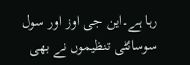رہا ہے۔این جی اوز اور سول سوسائٹی تنظیموں نے بھی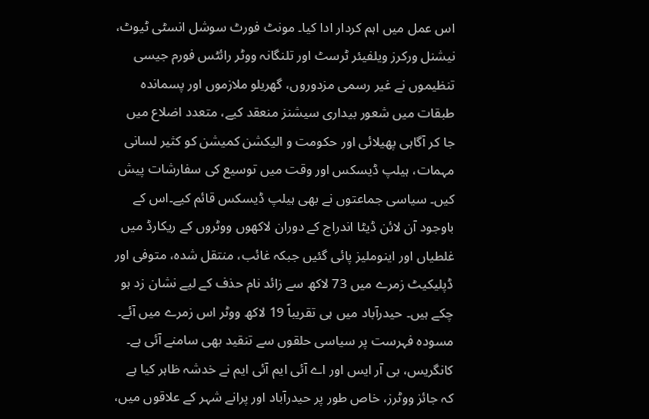اس عمل میں اہم کردار ادا کیا۔ مونٹ فورٹ سوشل انسٹی ٹیوٹ، نیشنل ورکرز ویلفیئر ٹرسٹ اور تلنگانہ ووٹر رائٹس فورم جیسی تنظیموں نے غیر رسمی مزدوروں، گھریلو ملازموں اور پسماندہ طبقات میں شعور بیداری سیشنز منعقد کیے، متعدد اضلاع میں جا کر آگاہی پھیلائی اور حکومت و الیکشن کمیشن کو کثیر لسانی مہمات، ہیلپ ڈیسکس اور وقت میں توسیع کی سفارشات پیش کیں۔ سیاسی جماعتوں نے بھی ہیلپ ڈیسکس قائم کیے۔اس کے باوجود آن لائن ڈیٹا اندراج کے دوران لاکھوں ووٹروں کے ریکارڈ میں غلطیاں اور اینوملیز پائی گئیں جبکہ غائب، منتقل شدہ، متوفی اور ڈپلیکیٹ زمرے میں 73 لاکھ سے زائد نام حذف کے لیے نشان زد ہو چکے ہیں۔ حیدرآباد میں ہی تقریباً 19 لاکھ ووٹر اس زمرے میں آئے۔
مسودہ فہرست پر سیاسی حلقوں سے تنقید بھی سامنے آئی ہے۔ کانگریس، بی آر ایس اور اے آئی ایم آئی ایم نے خدشہ ظاہر کیا ہے کہ جائز ووٹرز، خاص طور پر حیدرآباد اور پرانے شہر کے علاقوں میں،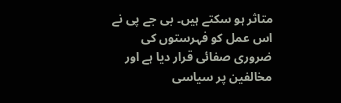متاثر ہو سکتے ہیں۔ بی جے پی نے اس عمل کو فہرستوں کی ضروری صفائی قرار دیا ہے اور مخالفین پر سیاسی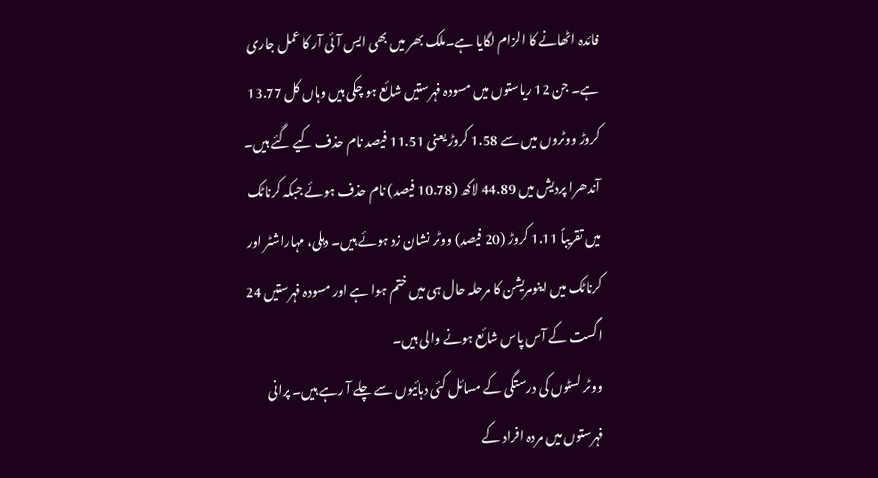فائدہ اٹھانے کا الزام لگایا ہے۔ملک بھر میں بھی ایس آئی آر کا عمل جاری ہے۔ جن 12 ریاستوں میں مسودہ فہرستیں شائع ہو چکی ہیں وہاں کل 13.77 کروڑ ووٹروں میں سے 1.58 کروڑ یعنی 11.51 فیصد نام حذف کیے گئے ہیں۔ آندھرا پردیش میں 44.89 لاکھ (10.78 فیصد) نام حذف ہوئے جبکہ کرناٹک میں تقریباً 1.11 کروڑ (20 فیصد) ووٹر نشان زد ہوئے ہیں۔ دہلی، مہاراشٹر اور کرناٹک میں اینومریشن کا مرحلہ حال ہی میں ختم ہوا ہے اور مسودہ فہرستیں 24 اگست کے آس پاس شائع ہونے والی ہیں۔
ووٹر لسٹوں کی درستگی کے مسائل کئی دہائیوں سے چلے آ رہے ہیں۔ پرانی فہرستوں میں مردہ افراد کے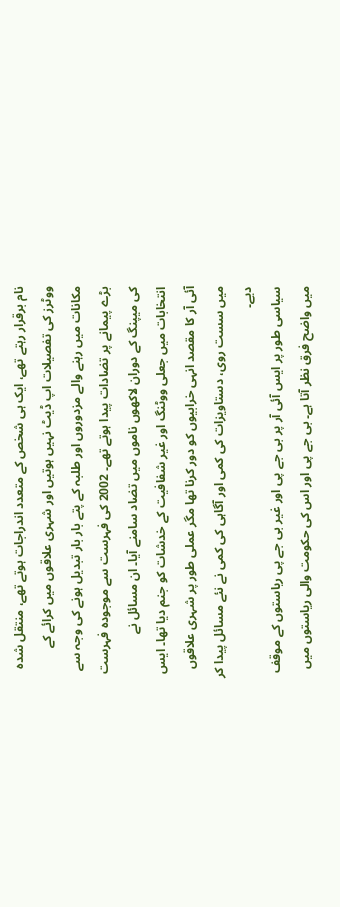نام برقرار رہتے تھے، ایک ہی شخص کے متعدد اندراجات ہوتے تھے، منتقل شدہ ووٹرز کی تفصیلات اپ ڈیٹ نہیں ہوتیں اور شہری علاقوں میں کرائے کے مکانات میں رہنے والے مزدوروں اور طلبہ کے پتے بار بار تبدیل ہونے کی وجہ سے بڑے پیمانے پر تضادات پیدا ہوتے تھے۔ 2002 کی فہرست سے موجودہ فہرست کی میپنگ کے دوران لاکھوں ناموں میں تضاد سامنے آیا۔ ان مسائل نے انتخابات میں جعلی ووٹنگ اور غیر شفافیت کے خدشات کو جنم دیا تھا۔ ایس آئی آر کا مقصد انہی خرابیوں کو دور کرنا تھا مگر عملی طور پر شہری علاقوں میں سست روی، دستاویزات کی کمی اور آگاہی کی کمی نے نئے مسائل پیدا کر دیے۔
سیاسی طور پر ایس آئی آر پر بی جے پی اور غیر بی جے پی ریاستوں کے موقف میں واضح فرق نظر آتا ہے۔ بی جے پی اور اس کی حکومت والی ریاستوں میں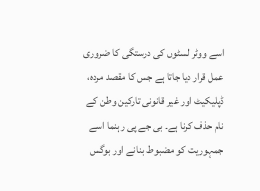اسے ووٹر لسٹوں کی درستگی کا ضروری عمل قرار دیا جاتا ہے جس کا مقصد مردہ، ڈپلیکیٹ اور غیر قانونی تارکین وطن کے نام حذف کرنا ہے۔ بی جے پی رہنما اسے جمہوریت کو مضبوط بنانے اور بوگس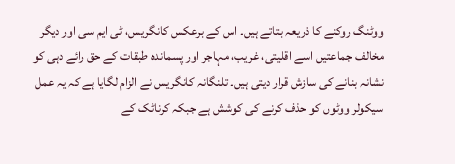ووٹنگ روکنے کا ذریعہ بتاتے ہیں۔ اس کے برعکس کانگریس، ٹی ایم سی اور دیگر مخالف جماعتیں اسے اقلیتی، غریب، مہاجر اور پسماندہ طبقات کے حق رائے دہی کو نشانہ بنانے کی سازش قرار دیتی ہیں۔ تلنگانہ کانگریس نے الزام لگایا ہے کہ یہ عمل سیکولر ووٹوں کو حذف کرنے کی کوشش ہے جبکہ کرناٹک کے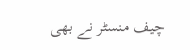چیف منسٹر نے بھی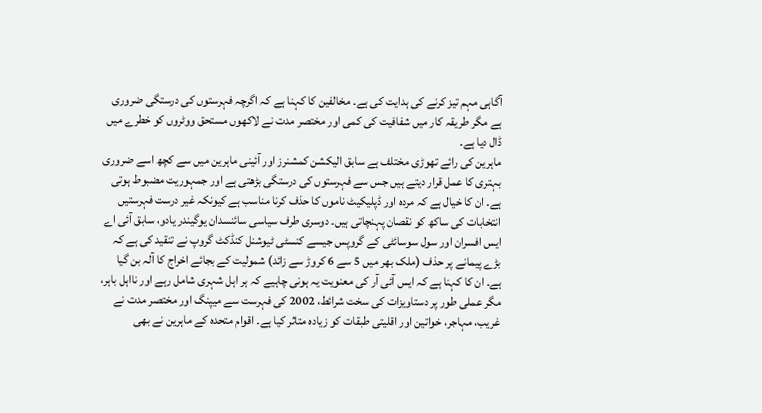آگاہی مہم تیز کرنے کی ہدایت کی ہے۔ مخالفین کا کہنا ہے کہ اگرچہ فہرستوں کی درستگی ضروری ہے مگر طریقہ کار میں شفافیت کی کمی اور مختصر مدت نے لاکھوں مستحق ووٹروں کو خطرے میں ڈال دیا ہے۔
ماہرین کی رائے تھوڑی مختلف ہے سابق الیکشن کمشنرز اور آئینی ماہرین میں سے کچھ اسے ضروری بہتری کا عمل قرار دیتے ہیں جس سے فہرستوں کی درستگی بڑھتی ہے اور جمہوریت مضبوط ہوتی ہے۔ ان کا خیال ہے کہ مردہ اور ڈپلیکیٹ ناموں کا حذف کرنا مناسب ہے کیونکہ غیر درست فہرستیں انتخابات کی ساکھ کو نقصان پہنچاتی ہیں۔ دوسری طرف سیاسی سائنسدان یوگیندر یادو، سابق آئی اے ایس افسران اور سول سوسائٹی کے گروپس جیسے کنسٹی ٹیوشنل کنڈکٹ گروپ نے تنقید کی ہے کہ بڑے پیمانے پر حذف (ملک بھر میں 5 سے 6 کروڑ سے زائد) شمولیت کے بجائے اخراج کا آلہ بن گیا ہے۔ ان کا کہنا ہے کہ ایس آئی آر کی معنویت یہ ہونی چاہیے کہ ہر اہل شہری شامل رہے اور نااہل باہر، مگر عملی طور پر دستاویزات کی سخت شرائط، 2002 کی فہرست سے میپنگ اور مختصر مدت نے غریب، مہاجر، خواتین اور اقلیتی طبقات کو زیادہ متاثر کیا ہے۔ اقوام متحدہ کے ماہرین نے بھی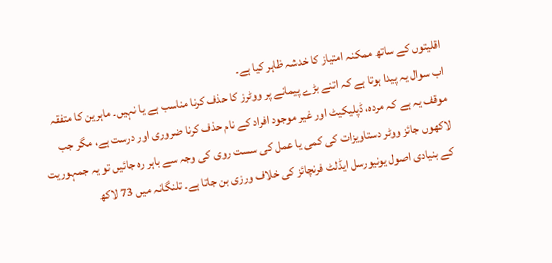اقلیتوں کے ساتھ ممکنہ امتیاز کا خدشہ ظاہر کیا ہے۔
اب سوال یہ پیدا ہوتا ہے کہ اتنے بڑے پیمانے پر ووٹرز کا حذف کرنا مناسب ہے یا نہیں۔ ماہرین کا متفقہ موقف یہ ہے کہ مردہ، ڈپلیکیٹ اور غیر موجود افراد کے نام حذف کرنا ضروری اور درست ہے، مگر جب لاکھوں جائز ووٹر دستاویزات کی کمی یا عمل کی سست روی کی وجہ سے باہر رہ جائیں تو یہ جمہوریت کے بنیادی اصول یونیورسل ایڈلٹ فرنچائز کی خلاف ورزی بن جاتا ہے۔ تلنگانہ میں 73 لاکھ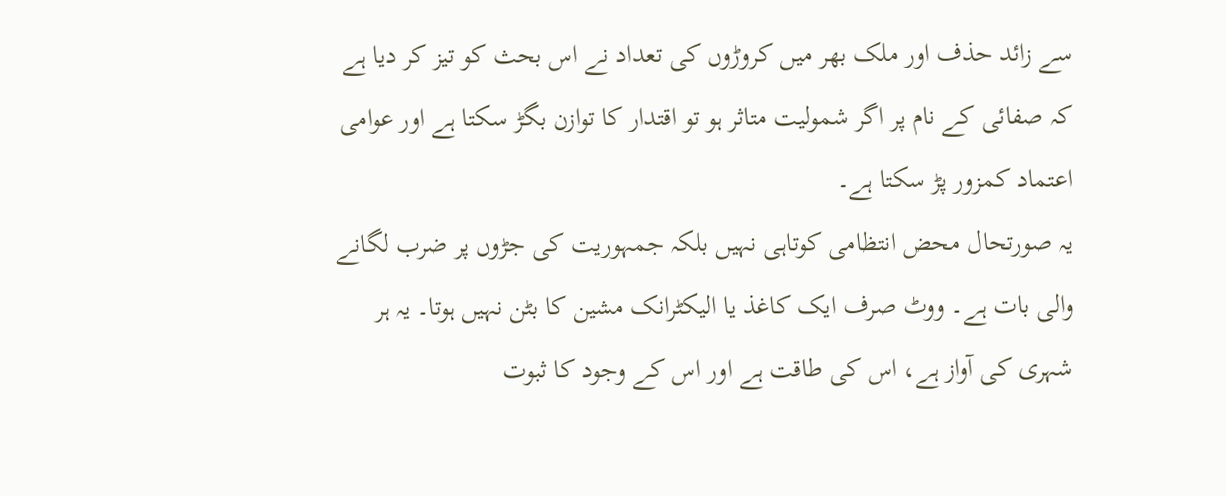سے زائد حذف اور ملک بھر میں کروڑوں کی تعداد نے اس بحث کو تیز کر دیا ہے کہ صفائی کے نام پر اگر شمولیت متاثر ہو تو اقتدار کا توازن بگڑ سکتا ہے اور عوامی اعتماد کمزور پڑ سکتا ہے۔
یہ صورتحال محض انتظامی کوتاہی نہیں بلکہ جمہوریت کی جڑوں پر ضرب لگانے والی بات ہے۔ ووٹ صرف ایک کاغذ یا الیکٹرانک مشین کا بٹن نہیں ہوتا۔ یہ ہر شہری کی آواز ہے، اس کی طاقت ہے اور اس کے وجود کا ثبوت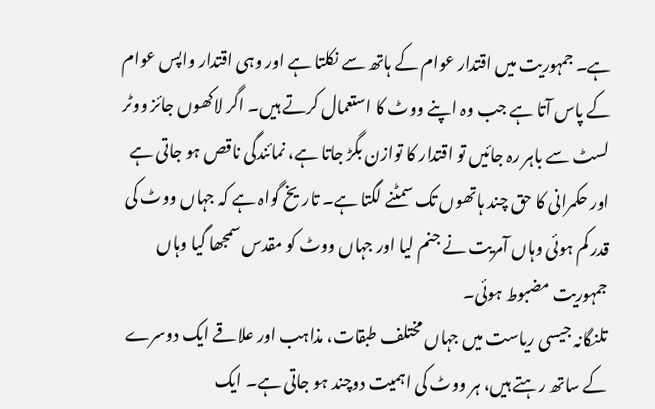ہے۔ جمہوریت میں اقتدار عوام کے ہاتھ سے نکلتا ہے اور وہی اقتدار واپس عوام کے پاس آتا ہے جب وہ اپنے ووٹ کا استعمال کرتے ہیں۔ اگر لاکھوں جائز ووٹر لسٹ سے باہر رہ جائیں تو اقتدار کا توازن بگڑ جاتا ہے، نمائندگی ناقص ہو جاتی ہے اور حکمرانی کا حق چند ہاتھوں تک سمٹنے لگتا ہے۔ تاریخ گواہ ہے کہ جہاں ووٹ کی قدر کم ہوئی وہاں آمریت نے جنم لیا اور جہاں ووٹ کو مقدس سمجھا گیا وہاں جمہوریت مضبوط ہوئی۔
تلنگانہ جیسی ریاست میں جہاں مختلف طبقات، مذاہب اور علاقے ایک دوسرے کے ساتھ رہتے ہیں، ہر ووٹ کی اہمیت دوچند ہو جاتی ہے۔ ایک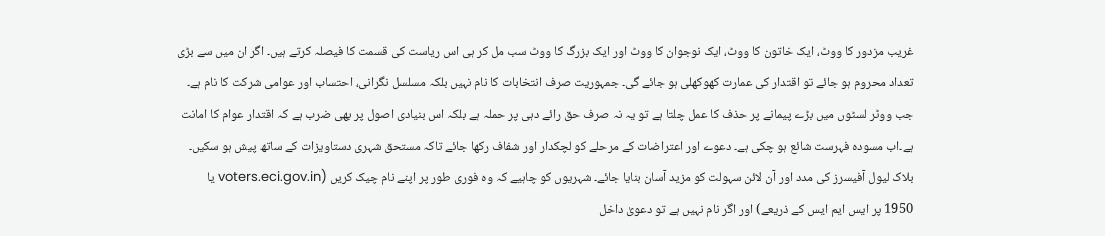غریب مزدور کا ووٹ، ایک خاتون کا ووٹ، ایک نوجوان کا ووٹ اور ایک بزرگ کا ووٹ سب مل کر ہی اس ریاست کی قسمت کا فیصلہ کرتے ہیں۔ اگر ان میں سے بڑی تعداد محروم ہو جائے تو اقتدار کی عمارت کھوکھلی ہو جائے گی۔ جمہوریت صرف انتخابات کا نام نہیں بلکہ مسلسل نگرانی، احتساب اور عوامی شرکت کا نام ہے۔ جب ووٹر لسٹوں میں بڑے پیمانے پر حذف کا عمل چلتا ہے تو یہ نہ صرف حق رائے دہی پر حملہ ہے بلکہ اس بنیادی اصول پر بھی ضرب ہے کہ اقتدار عوام کا امانت ہے۔اب مسودہ فہرست شائع ہو چکی ہے۔ دعوے اور اعتراضات کے مرحلے کو لچکدار اور شفاف رکھا جائے تاکہ مستحق شہری دستاویزات کے ساتھ پیش ہو سکیں۔ بلاک لیول آفیسرز کی مدد اور آن لائن سہولت کو مزید آسان بنایا جائے۔ شہریوں کو چاہیے کہ وہ فوری طور پر اپنے نام چیک کریں (voters.eci.gov.in یا 1950 پر ایس ایم ایس کے ذریعے) اور اگر نام نہیں ہے تو دعویٰ داخل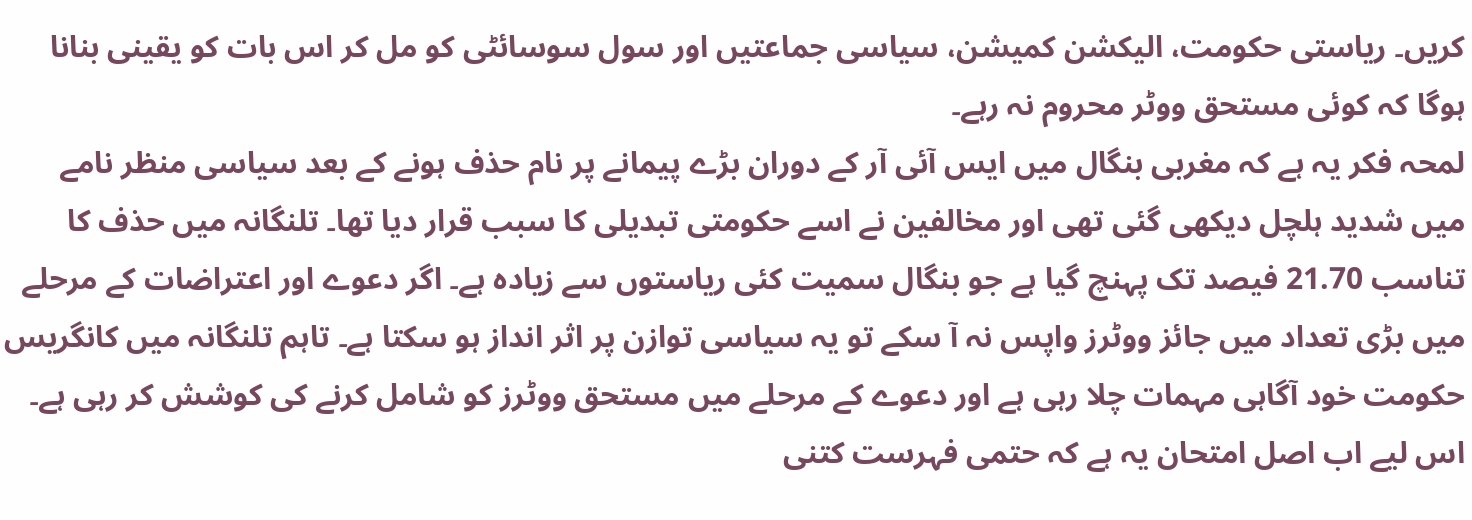کریں۔ ریاستی حکومت، الیکشن کمیشن، سیاسی جماعتیں اور سول سوسائٹی کو مل کر اس بات کو یقینی بنانا ہوگا کہ کوئی مستحق ووٹر محروم نہ رہے۔
لمحہ فکر یہ ہے کہ مغربی بنگال میں ایس آئی آر کے دوران بڑے پیمانے پر نام حذف ہونے کے بعد سیاسی منظر نامے میں شدید ہلچل دیکھی گئی تھی اور مخالفین نے اسے حکومتی تبدیلی کا سبب قرار دیا تھا۔ تلنگانہ میں حذف کا تناسب 21.70 فیصد تک پہنچ گیا ہے جو بنگال سمیت کئی ریاستوں سے زیادہ ہے۔ اگر دعوے اور اعتراضات کے مرحلے میں بڑی تعداد میں جائز ووٹرز واپس نہ آ سکے تو یہ سیاسی توازن پر اثر انداز ہو سکتا ہے۔ تاہم تلنگانہ میں کانگریس حکومت خود آگاہی مہمات چلا رہی ہے اور دعوے کے مرحلے میں مستحق ووٹرز کو شامل کرنے کی کوشش کر رہی ہے۔ اس لیے اب اصل امتحان یہ ہے کہ حتمی فہرست کتنی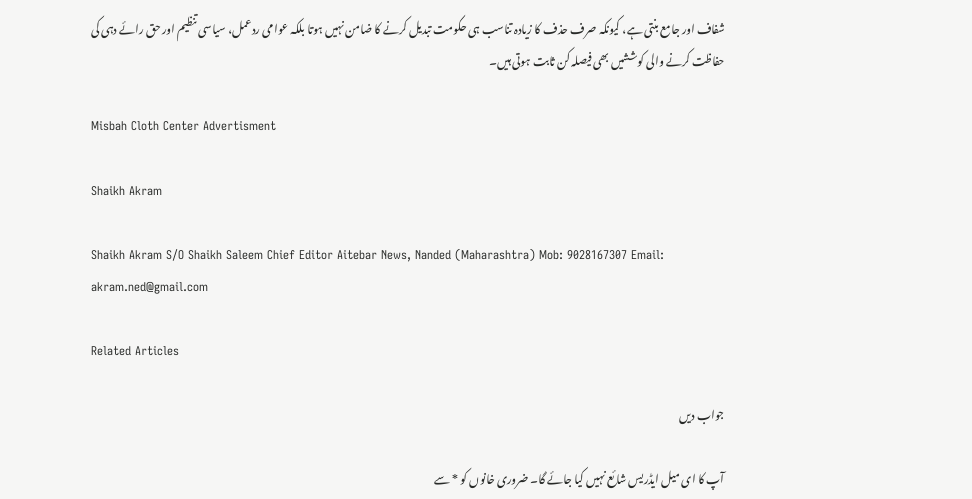شفاف اور جامع بنتی ہے، کیونکہ صرف حذف کا زیادہ تناسب ہی حکومت تبدیل کرنے کا ضامن نہیں ہوتا بلکہ عوامی ردعمل، سیاسی تنظیم اور حق رائے دہی کی حفاظت کرنے والی کوششیں بھی فیصلہ کن ثابت ہوتی ہیں۔

Misbah Cloth Center Advertisment

Shaikh Akram

Shaikh Akram S/O Shaikh Saleem Chief Editor Aitebar News, Nanded (Maharashtra) Mob: 9028167307 Email: akram.ned@gmail.com

Related Articles

جواب دیں

آپ کا ای میل ایڈریس شائع نہیں کیا جائے گا۔ ضروری خانوں کو * سے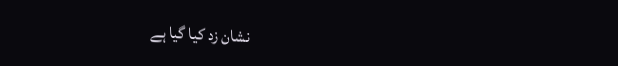نشان زد کیا گیا ہے